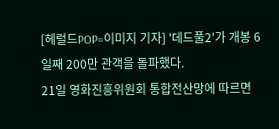[헤럴드POP=이미지 기자] '데드풀2'가 개봉 6일째 200만 관객을 돌파했다.
21일 영화진흥위원회 통합전산망에 따르면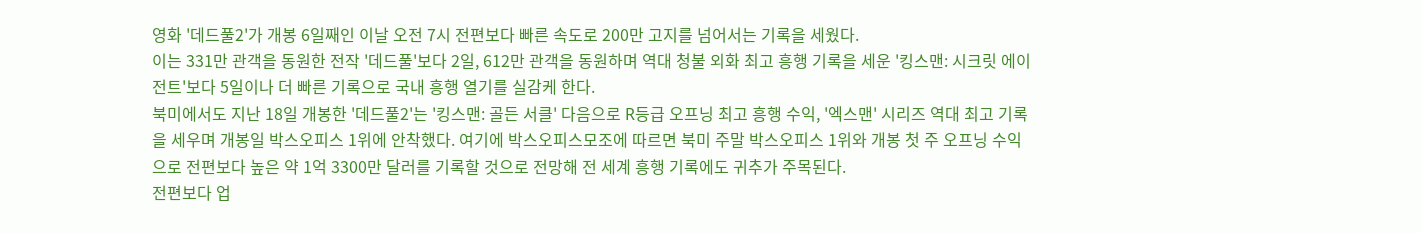영화 '데드풀2'가 개봉 6일째인 이날 오전 7시 전편보다 빠른 속도로 200만 고지를 넘어서는 기록을 세웠다.
이는 331만 관객을 동원한 전작 '데드풀'보다 2일, 612만 관객을 동원하며 역대 청불 외화 최고 흥행 기록을 세운 '킹스맨: 시크릿 에이전트'보다 5일이나 더 빠른 기록으로 국내 흥행 열기를 실감케 한다.
북미에서도 지난 18일 개봉한 '데드풀2'는 '킹스맨: 골든 서클' 다음으로 R등급 오프닝 최고 흥행 수익, '엑스맨' 시리즈 역대 최고 기록을 세우며 개봉일 박스오피스 1위에 안착했다. 여기에 박스오피스모조에 따르면 북미 주말 박스오피스 1위와 개봉 첫 주 오프닝 수익으로 전편보다 높은 약 1억 3300만 달러를 기록할 것으로 전망해 전 세계 흥행 기록에도 귀추가 주목된다.
전편보다 업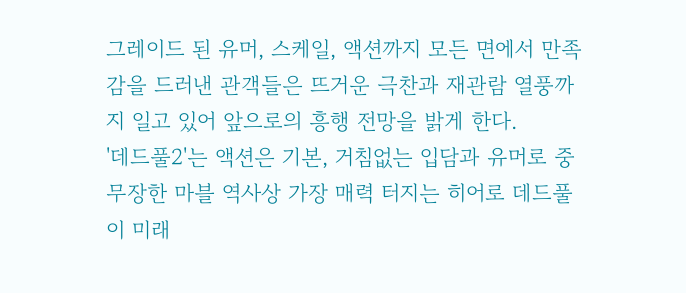그레이드 된 유머, 스케일, 액션까지 모든 면에서 만족감을 드러낸 관객들은 뜨거운 극찬과 재관람 열풍까지 일고 있어 앞으로의 흥행 전망을 밝게 한다.
'데드풀2'는 액션은 기본, 거침없는 입담과 유머로 중무장한 마블 역사상 가장 매력 터지는 히어로 데드풀이 미래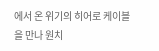에서 온 위기의 히어로 케이블을 만나 원치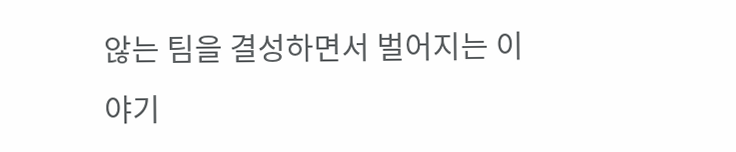않는 팀을 결성하면서 벌어지는 이야기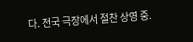다. 전국 극장에서 절찬 상영 중.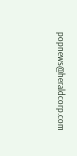popnews@heraldcorp.com